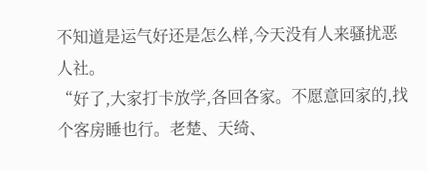不知道是运气好还是怎么样,今天没有人来骚扰恶人社。
“好了,大家打卡放学,各回各家。不愿意回家的,找个客房睡也行。老楚、天绮、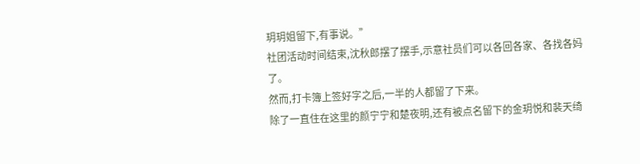玥玥姐留下,有事说。”
社团活动时间结束,沈秋郎摆了摆手,示意社员们可以各回各家、各找各妈了。
然而,打卡簿上签好字之后,一半的人都留了下来。
除了一直住在这里的颜宁宁和楚夜明,还有被点名留下的金玥悦和裴天绮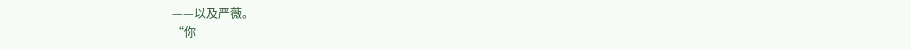——以及严薇。
“你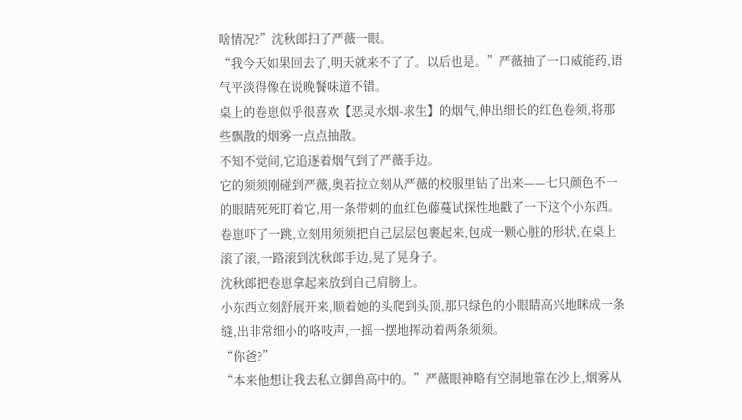啥情况?”沈秋郎扫了严薇一眼。
“我今天如果回去了,明天就来不了了。以后也是。”严薇抽了一口威能药,语气平淡得像在说晚餐味道不错。
桌上的卷崽似乎很喜欢【恶灵水烟-求生】的烟气,伸出细长的红色卷须,将那些飘散的烟雾一点点抽散。
不知不觉间,它追逐着烟气到了严薇手边。
它的须须刚碰到严薇,奥若拉立刻从严薇的校服里钻了出来——七只颜色不一的眼睛死死盯着它,用一条带刺的血红色藤蔓试探性地戳了一下这个小东西。
卷崽吓了一跳,立刻用须须把自己层层包裹起来,包成一颗心脏的形状,在桌上滚了滚,一路滚到沈秋郎手边,晃了晃身子。
沈秋郎把卷崽拿起来放到自己肩膀上。
小东西立刻舒展开来,顺着她的头爬到头顶,那只绿色的小眼睛高兴地眯成一条缝,出非常细小的咯吱声,一摇一摆地挥动着两条须须。
“你爸?”
“本来他想让我去私立御兽高中的。”严薇眼神略有空洞地靠在沙上,烟雾从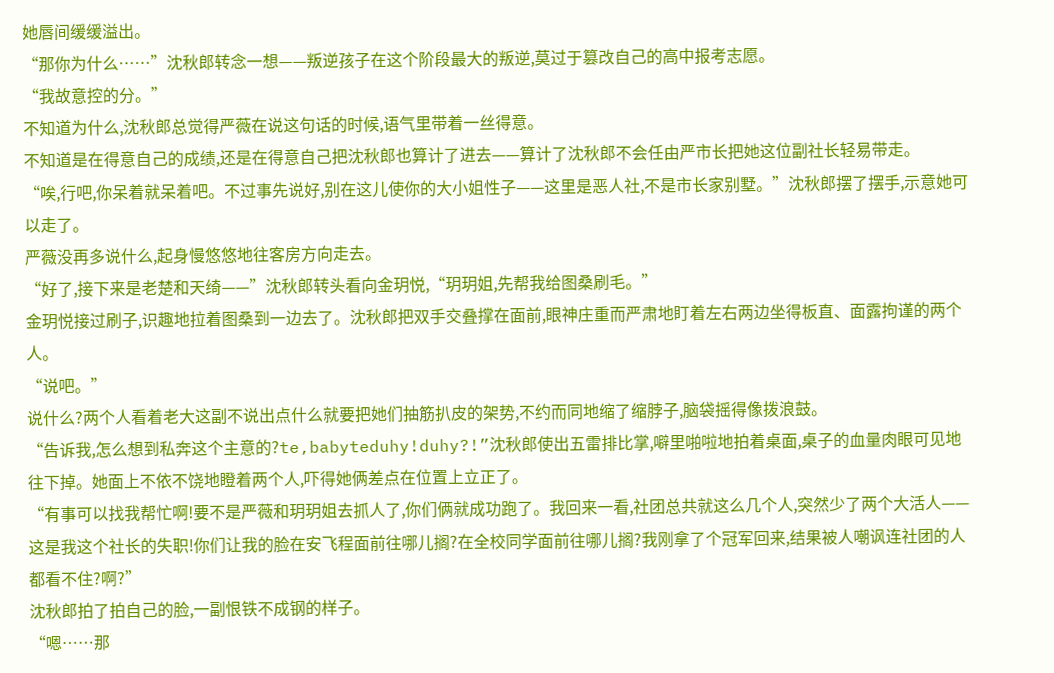她唇间缓缓溢出。
“那你为什么……”沈秋郎转念一想——叛逆孩子在这个阶段最大的叛逆,莫过于篡改自己的高中报考志愿。
“我故意控的分。”
不知道为什么,沈秋郎总觉得严薇在说这句话的时候,语气里带着一丝得意。
不知道是在得意自己的成绩,还是在得意自己把沈秋郎也算计了进去——算计了沈秋郎不会任由严市长把她这位副社长轻易带走。
“唉,行吧,你呆着就呆着吧。不过事先说好,别在这儿使你的大小姐性子——这里是恶人社,不是市长家别墅。”沈秋郎摆了摆手,示意她可以走了。
严薇没再多说什么,起身慢悠悠地往客房方向走去。
“好了,接下来是老楚和天绮——”沈秋郎转头看向金玥悦,“玥玥姐,先帮我给图桑刷毛。”
金玥悦接过刷子,识趣地拉着图桑到一边去了。沈秋郎把双手交叠撑在面前,眼神庄重而严肃地盯着左右两边坐得板直、面露拘谨的两个人。
“说吧。”
说什么?两个人看着老大这副不说出点什么就要把她们抽筋扒皮的架势,不约而同地缩了缩脖子,脑袋摇得像拨浪鼓。
“告诉我,怎么想到私奔这个主意的?te,babyteduhy!duhy?!”沈秋郎使出五雷排比掌,噼里啪啦地拍着桌面,桌子的血量肉眼可见地往下掉。她面上不依不饶地瞪着两个人,吓得她俩差点在位置上立正了。
“有事可以找我帮忙啊!要不是严薇和玥玥姐去抓人了,你们俩就成功跑了。我回来一看,社团总共就这么几个人,突然少了两个大活人——这是我这个社长的失职!你们让我的脸在安飞程面前往哪儿搁?在全校同学面前往哪儿搁?我刚拿了个冠军回来,结果被人嘲讽连社团的人都看不住?啊?”
沈秋郎拍了拍自己的脸,一副恨铁不成钢的样子。
“嗯……那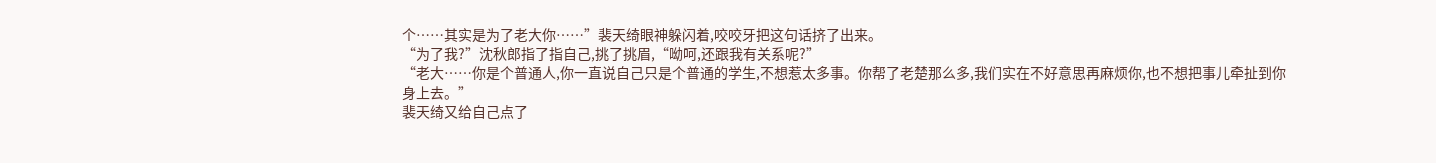个……其实是为了老大你……”裴天绮眼神躲闪着,咬咬牙把这句话挤了出来。
“为了我?”沈秋郎指了指自己,挑了挑眉,“呦呵,还跟我有关系呢?”
“老大……你是个普通人,你一直说自己只是个普通的学生,不想惹太多事。你帮了老楚那么多,我们实在不好意思再麻烦你,也不想把事儿牵扯到你身上去。”
裴天绮又给自己点了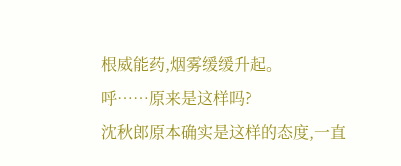根威能药,烟雾缓缓升起。
呼……原来是这样吗?
沈秋郎原本确实是这样的态度,一直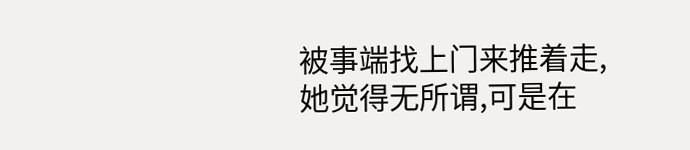被事端找上门来推着走,她觉得无所谓,可是在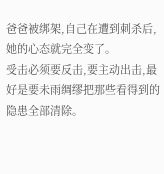爸爸被绑架,自己在遭到刺杀后,她的心态就完全变了。
受击必须要反击,要主动出击,最好是要未雨绸缪把那些看得到的隐患全部清除。